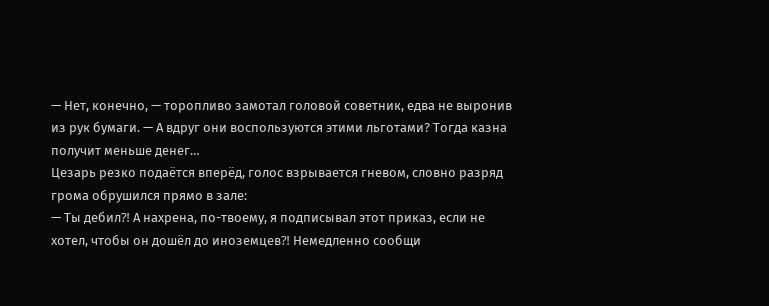— Нет, конечно, — торопливо замотал головой советник, едва не выронив из рук бумаги. — А вдруг они воспользуются этими льготами? Тогда казна получит меньше денег…
Цезарь резко подаётся вперёд, голос взрывается гневом, словно разряд грома обрушился прямо в зале:
— Ты дебил⁈ А нахрена, по-твоему, я подписывал этот приказ, если не хотел, чтобы он дошёл до иноземцев⁈ Немедленно сообщи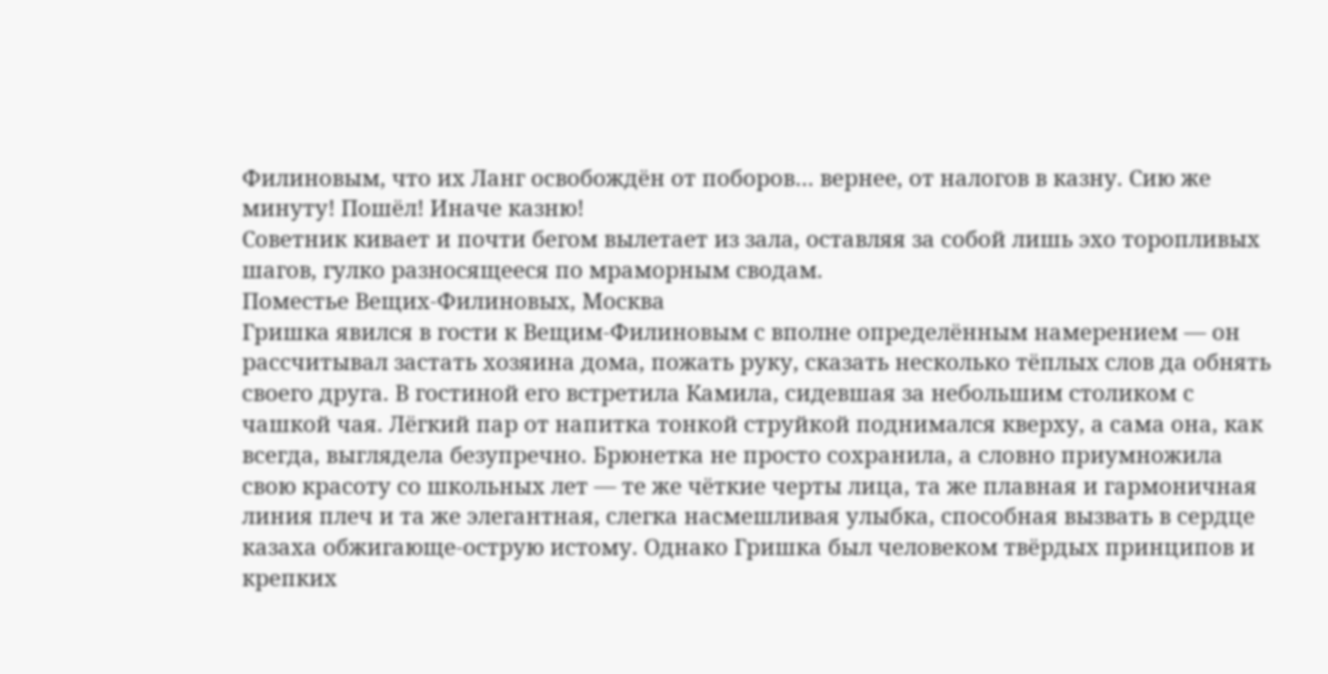Филиновым, что их Ланг освобождён от поборов… вернее, от налогов в казну. Сию же минуту! Пошёл! Иначе казню!
Советник кивает и почти бегом вылетает из зала, оставляя за собой лишь эхо торопливых шагов, гулко разносящееся по мраморным сводам.
Поместье Вещих-Филиновых, Москва
Гришка явился в гости к Вещим-Филиновым с вполне определённым намерением — он рассчитывал застать хозяина дома, пожать руку, сказать несколько тёплых слов да обнять своего друга. В гостиной его встретила Камила, сидевшая за небольшим столиком с чашкой чая. Лёгкий пар от напитка тонкой струйкой поднимался кверху, а сама она, как всегда, выглядела безупречно. Брюнетка не просто сохранила, а словно приумножила свою красоту со школьных лет — те же чёткие черты лица, та же плавная и гармоничная линия плеч и та же элегантная, слегка насмешливая улыбка, способная вызвать в сердце казаха обжигающе-острую истому. Однако Гришка был человеком твёрдых принципов и крепких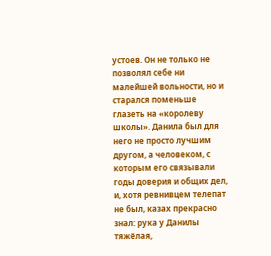устоев. Он не только не позволял себе ни малейшей вольности, но и старался поменьше глазеть на «королеву школы». Данила был для него не просто лучшим другом, а человеком, с которым его связывали годы доверия и общих дел, и, хотя ревнивцем телепат не был, казах прекрасно знал: рука у Данилы тяжёлая,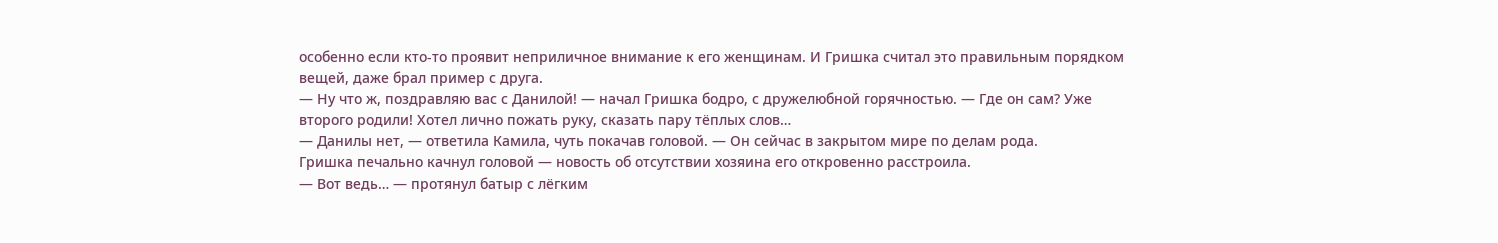особенно если кто-то проявит неприличное внимание к его женщинам. И Гришка считал это правильным порядком вещей, даже брал пример с друга.
— Ну что ж, поздравляю вас с Данилой! — начал Гришка бодро, с дружелюбной горячностью. — Где он сам? Уже второго родили! Хотел лично пожать руку, сказать пару тёплых слов…
— Данилы нет, — ответила Камила, чуть покачав головой. — Он сейчас в закрытом мире по делам рода.
Гришка печально качнул головой — новость об отсутствии хозяина его откровенно расстроила.
— Вот ведь… — протянул батыр с лёгким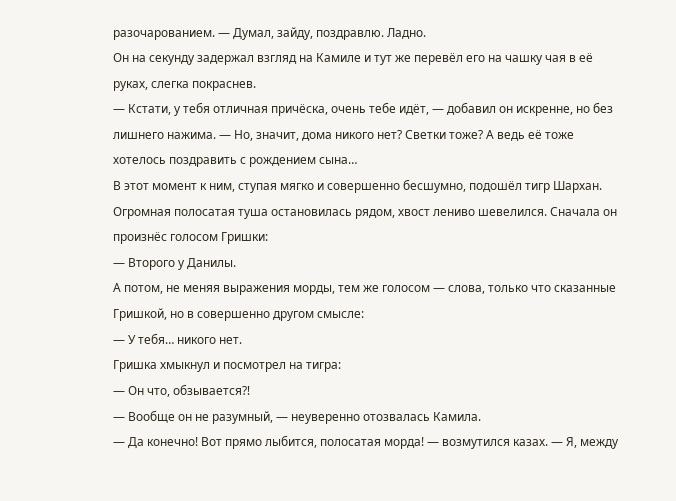разочарованием. — Думал, зайду, поздравлю. Ладно.
Он на секунду задержал взгляд на Камиле и тут же перевёл его на чашку чая в её руках, слегка покраснев.
— Кстати, у тебя отличная причёска, очень тебе идёт, — добавил он искренне, но без лишнего нажима. — Но, значит, дома никого нет? Светки тоже? А ведь её тоже хотелось поздравить с рождением сына…
В этот момент к ним, ступая мягко и совершенно бесшумно, подошёл тигр Шархан. Огромная полосатая туша остановилась рядом, хвост лениво шевелился. Сначала он произнёс голосом Гришки:
— Второго у Данилы.
А потом, не меняя выражения морды, тем же голосом — слова, только что сказанные Гришкой, но в совершенно другом смысле:
— У тебя… никого нет.
Гришка хмыкнул и посмотрел на тигра:
— Он что, обзывается⁈
— Вообще он не разумный, — неуверенно отозвалась Камила.
— Да конечно! Вот прямо лыбится, полосатая морда! — возмутился казах. — Я, между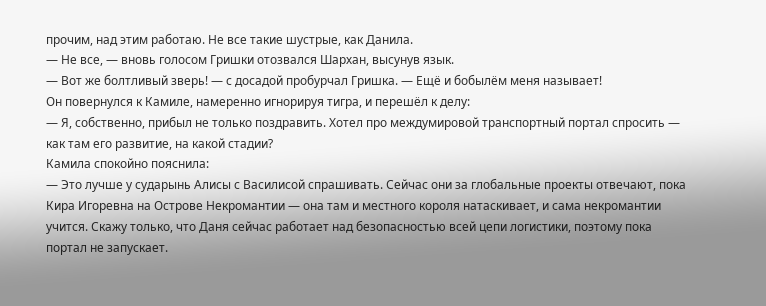прочим, над этим работаю. Не все такие шустрые, как Данила.
— Не все, — вновь голосом Гришки отозвался Шархан, высунув язык.
— Вот же болтливый зверь! — с досадой пробурчал Гришка. — Ещё и бобылём меня называет!
Он повернулся к Камиле, намеренно игнорируя тигра, и перешёл к делу:
— Я, собственно, прибыл не только поздравить. Хотел про междумировой транспортный портал спросить — как там его развитие, на какой стадии?
Камила спокойно пояснила:
— Это лучше у сударынь Алисы с Василисой спрашивать. Сейчас они за глобальные проекты отвечают, пока Кира Игоревна на Острове Некромантии — она там и местного короля натаскивает, и сама некромантии учится. Скажу только, что Даня сейчас работает над безопасностью всей цепи логистики, поэтому пока портал не запускает.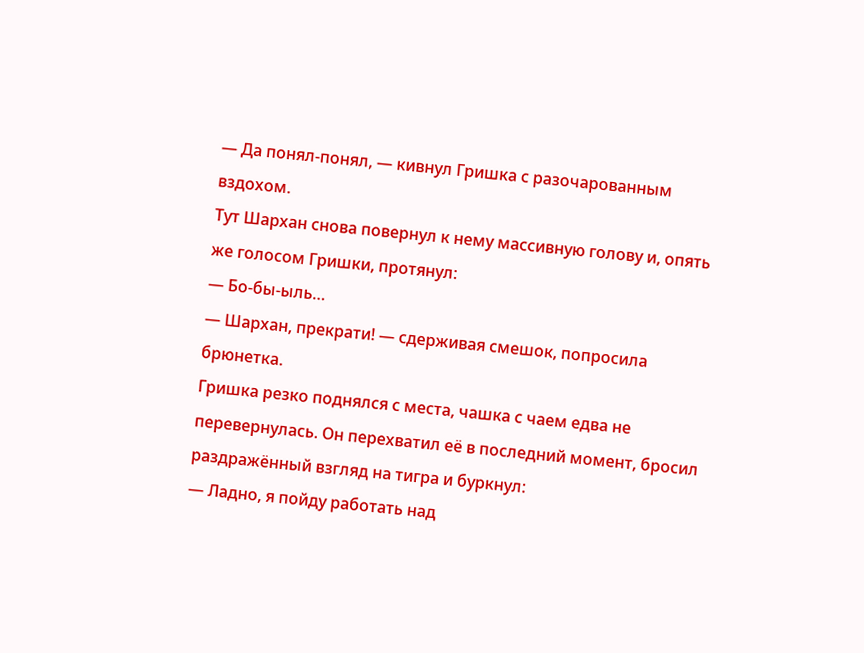— Да понял-понял, — кивнул Гришка с разочарованным вздохом.
Тут Шархан снова повернул к нему массивную голову и, опять же голосом Гришки, протянул:
— Бо-бы-ыль…
— Шархан, прекрати! — сдерживая смешок, попросила брюнетка.
Гришка резко поднялся с места, чашка с чаем едва не перевернулась. Он перехватил её в последний момент, бросил раздражённый взгляд на тигра и буркнул:
— Ладно, я пойду работать над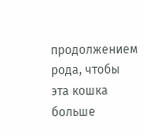продолжением рода, чтобы эта кошка больше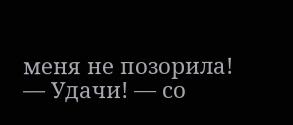меня не позорила!
— Удачи! — со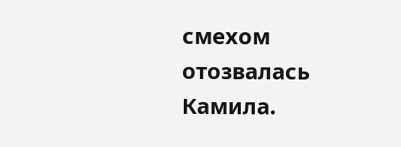смехом отозвалась Камила.